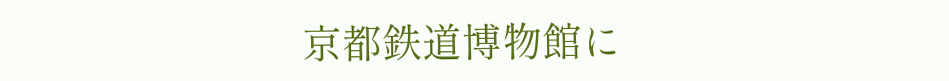京都鉄道博物館に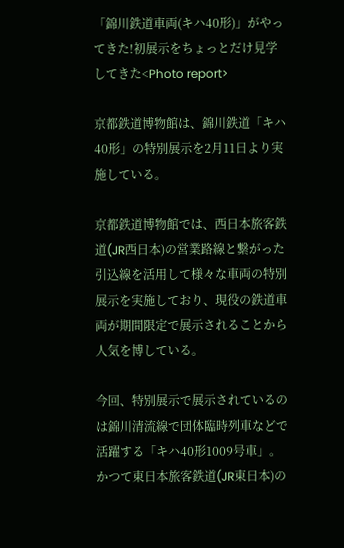「錦川鉄道車両(キハ40形)」がやってきた!初展示をちょっとだけ見学してきた<Photo report>

京都鉄道博物館は、錦川鉄道「キハ40形」の特別展示を2月11日より実施している。

京都鉄道博物館では、西日本旅客鉄道(JR西日本)の営業路線と繋がった引込線を活用して様々な車両の特別展示を実施しており、現役の鉄道車両が期間限定で展示されることから人気を博している。

今回、特別展示で展示されているのは錦川清流線で団体臨時列車などで活躍する「キハ40形1009号車」。かつて東日本旅客鉄道(JR東日本)の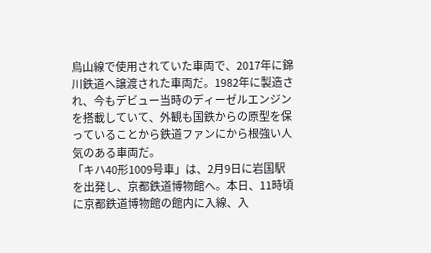烏山線で使用されていた車両で、2017年に錦川鉄道へ譲渡された車両だ。1982年に製造され、今もデビュー当時のディーゼルエンジンを搭載していて、外観も国鉄からの原型を保っていることから鉄道ファンにから根強い人気のある車両だ。
「キハ40形1009号車」は、2月9日に岩国駅を出発し、京都鉄道博物館へ。本日、11時頃に京都鉄道博物館の館内に入線、入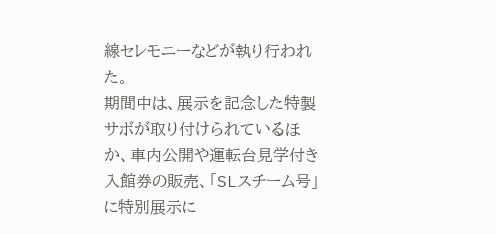線セレモニーなどが執り行われた。
期間中は、展示を記念した特製サボが取り付けられているほか、車内公開や運転台見学付き入館券の販売、「SLスチーム号」に特別展示に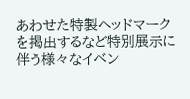あわせた特製ヘッドマークを掲出するなど特別展示に伴う様々なイベン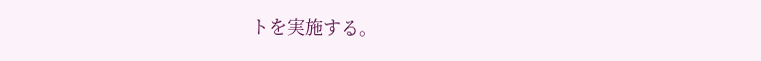トを実施する。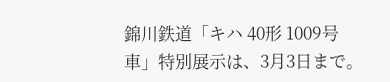錦川鉄道「キハ 40形 1009号車」特別展示は、3月3日まで。